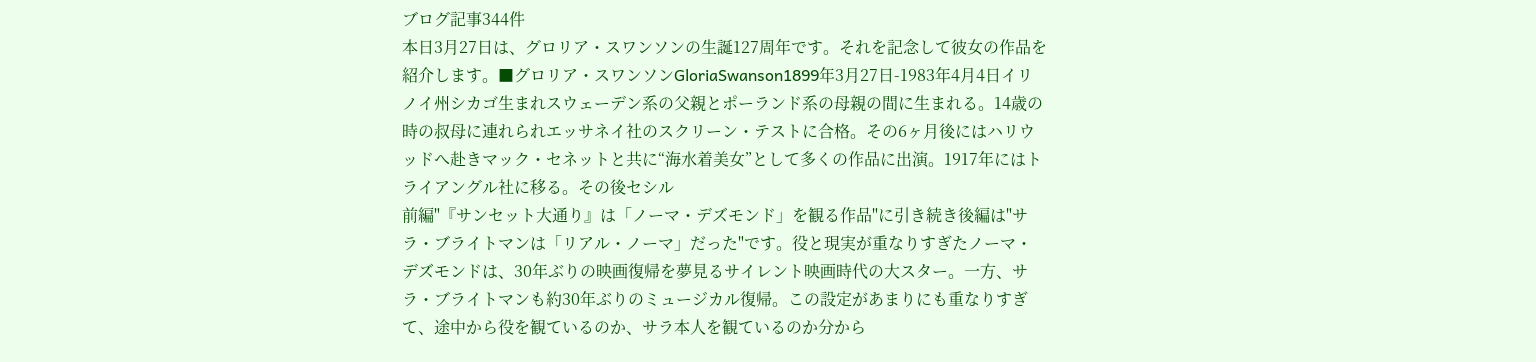ブログ記事344件
本日3月27日は、グロリア・スワンソンの生誕127周年です。それを記念して彼女の作品を紹介します。■グロリア・スワンソンGloriaSwanson1899年3月27日-1983年4月4日イリノイ州シカゴ生まれスウェーデン系の父親とポーランド系の母親の間に生まれる。14歳の時の叔母に連れられエッサネイ社のスクリーン・テストに合格。その6ヶ月後にはハリウッドへ赴きマック・セネットと共に“海水着美女”として多くの作品に出演。1917年にはトライアングル社に移る。その後セシル
前編"『サンセット大通り』は「ノーマ・デズモンド」を観る作品"に引き続き後編は"サラ・ブライトマンは「リアル・ノーマ」だった"です。役と現実が重なりすぎたノーマ・デズモンドは、30年ぶりの映画復帰を夢見るサイレント映画時代の大スター。一方、サラ・ブライトマンも約30年ぶりのミュージカル復帰。この設定があまりにも重なりすぎて、途中から役を観ているのか、サラ本人を観ているのか分から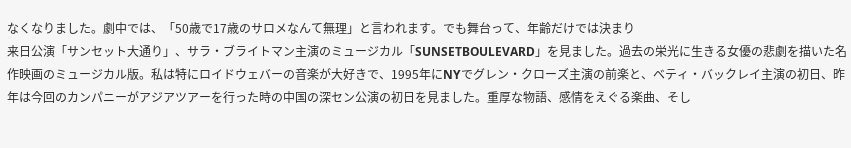なくなりました。劇中では、「50歳で17歳のサロメなんて無理」と言われます。でも舞台って、年齢だけでは決まり
来日公演「サンセット大通り」、サラ・ブライトマン主演のミュージカル「SUNSETBOULEVARD」を見ました。過去の栄光に生きる女優の悲劇を描いた名作映画のミュージカル版。私は特にロイドウェバーの音楽が大好きで、1995年にNYでグレン・クローズ主演の前楽と、ベティ・バックレイ主演の初日、昨年は今回のカンパニーがアジアツアーを行った時の中国の深セン公演の初日を見ました。重厚な物語、感情をえぐる楽曲、そし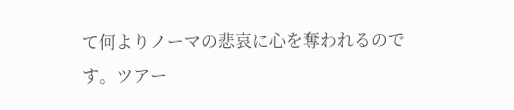て何よりノーマの悲哀に心を奪われるのです。ツアー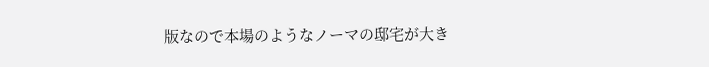版なので本場のようなノーマの邸宅が大き